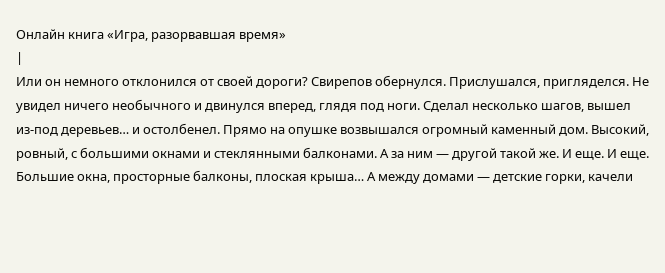Онлайн книга «Игра, разорвавшая время»
|
Или он немного отклонился от своей дороги? Свирепов обернулся. Прислушался, пригляделся. Не увидел ничего необычного и двинулся вперед, глядя под ноги. Сделал несколько шагов, вышел из‑под деревьев… и остолбенел. Прямо на опушке возвышался огромный каменный дом. Высокий, ровный, с большими окнами и стеклянными балконами. А за ним — другой такой же. И еще. И еще. Большие окна, просторные балконы, плоская крыша… А между домами — детские горки, качели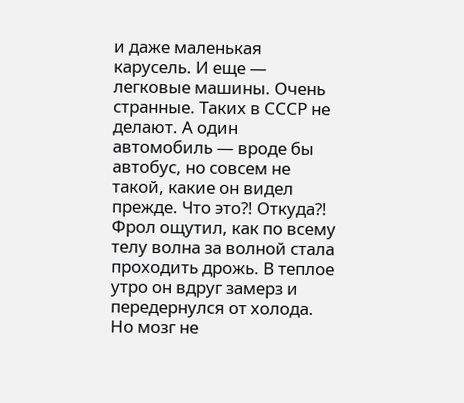и даже маленькая карусель. И еще — легковые машины. Очень странные. Таких в СССР не делают. А один автомобиль — вроде бы автобус, но совсем не такой, какие он видел прежде. Что это⁈ Откуда⁈ Фрол ощутил, как по всему телу волна за волной стала проходить дрожь. В теплое утро он вдруг замерз и передернулся от холода. Но мозг не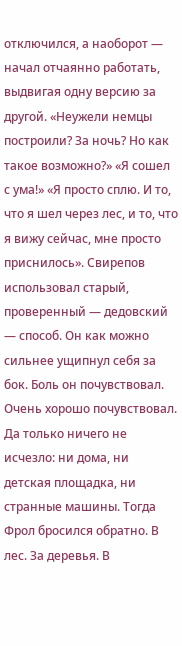отключился, а наоборот — начал отчаянно работать, выдвигая одну версию за другой. «Неужели немцы построили? За ночь? Но как такое возможно?» «Я сошел с ума!» «Я просто сплю. И то, что я шел через лес, и то, что я вижу сейчас, мне просто приснилось». Свирепов использовал старый, проверенный — дедовский — способ. Он как можно сильнее ущипнул себя за бок. Боль он почувствовал. Очень хорошо почувствовал. Да только ничего не исчезло: ни дома, ни детская площадка, ни странные машины. Тогда Фрол бросился обратно. В лес. За деревья. В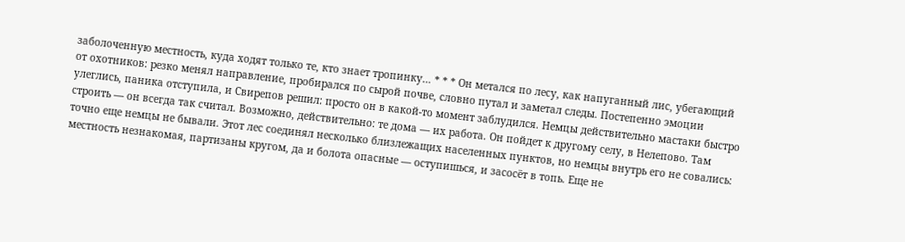заболоченную местность, куда ходят только те, кто знает тропинку… * * * Он метался по лесу, как напуганный лис, убегающий от охотников: резко менял направление, пробирался по сырой почве, словно путал и заметал следы. Постепенно эмоции улеглись, паника отступила, и Свирепов решил: просто он в какой-то момент заблудился. Немцы действительно мастаки быстро строить — он всегда так считал. Возможно, действительно: те дома — их работа. Он пойдет к другому селу, в Нелепово. Там точно еще немцы не бывали. Этот лес соединял несколько близлежащих населенных пунктов, но немцы внутрь его не совались: местность незнакомая, партизаны кругом, да и болота опасные — оступишься, и засосёт в топь. Еще не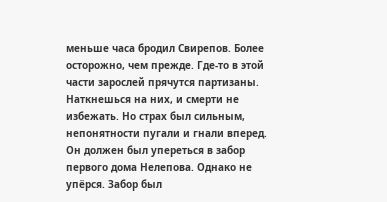меньше часа бродил Свирепов. Более осторожно, чем прежде. Где-то в этой части зарослей прячутся партизаны. Наткнешься на них, и смерти не избежать. Но страх был сильным, непонятности пугали и гнали вперед. Он должен был упереться в забор первого дома Нелепова. Однако не упёрся. Забор был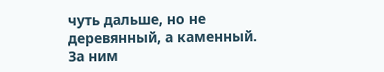чуть дальше, но не деревянный, а каменный. За ним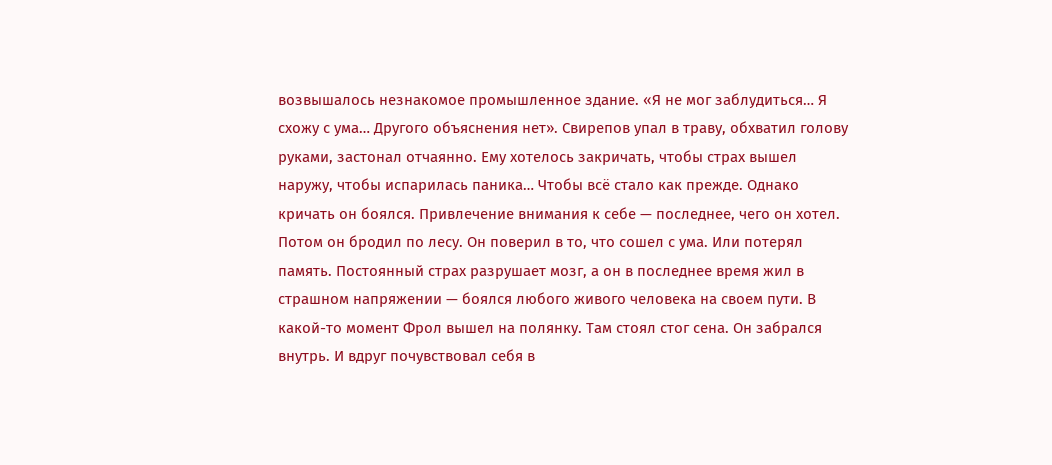возвышалось незнакомое промышленное здание. «Я не мог заблудиться… Я схожу с ума… Другого объяснения нет». Свирепов упал в траву, обхватил голову руками, застонал отчаянно. Ему хотелось закричать, чтобы страх вышел наружу, чтобы испарилась паника… Чтобы всё стало как прежде. Однако кричать он боялся. Привлечение внимания к себе — последнее, чего он хотел. Потом он бродил по лесу. Он поверил в то, что сошел с ума. Или потерял память. Постоянный страх разрушает мозг, а он в последнее время жил в страшном напряжении — боялся любого живого человека на своем пути. В какой-то момент Фрол вышел на полянку. Там стоял стог сена. Он забрался внутрь. И вдруг почувствовал себя в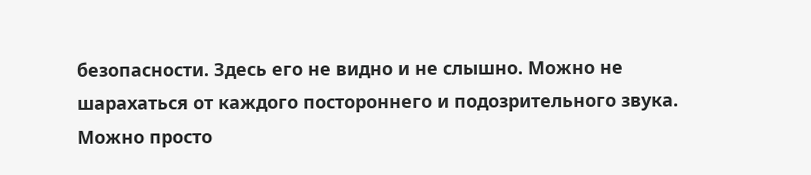безопасности. Здесь его не видно и не слышно. Можно не шарахаться от каждого постороннего и подозрительного звука. Можно просто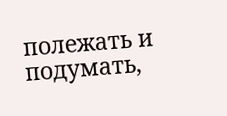полежать и подумать,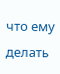что ему делать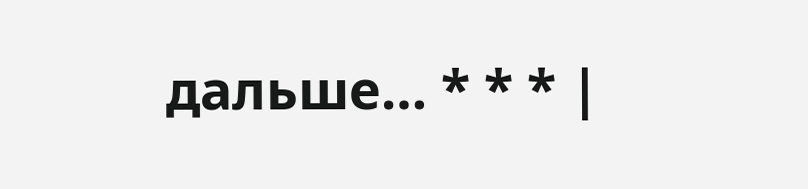дальше… * * * |